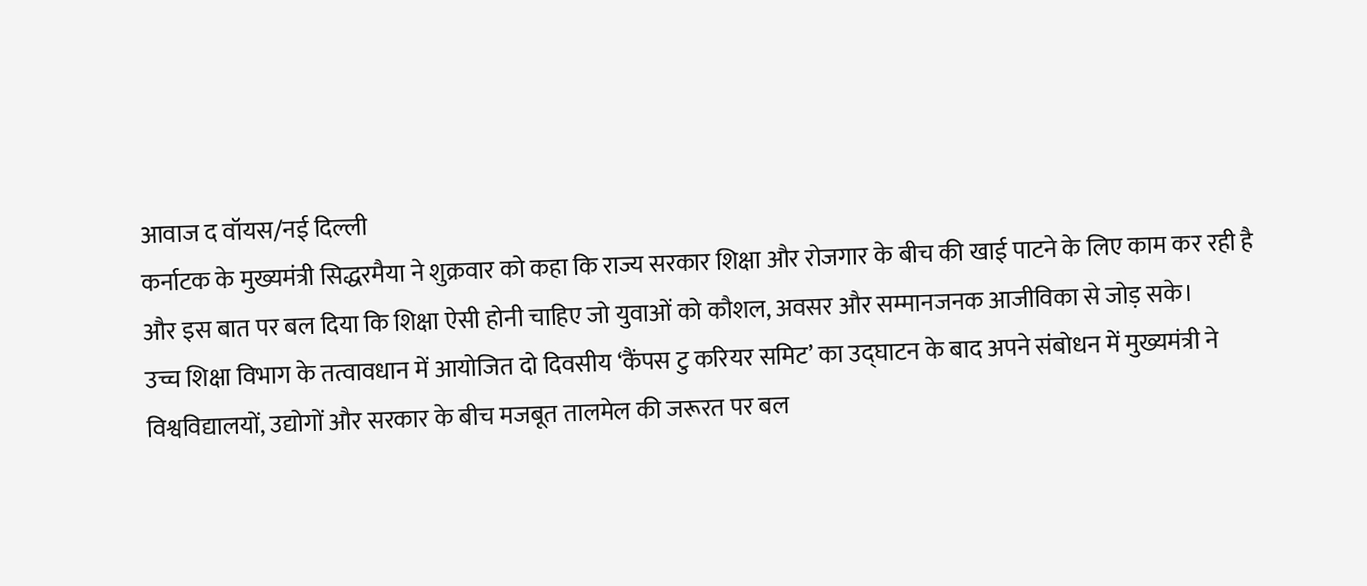आवाज द वॉयस/नई दिल्ली
कर्नाटक के मुख्यमंत्री सिद्धरमैया ने शुक्रवार को कहा कि राज्य सरकार शिक्षा और रोजगार के बीच की खाई पाटने के लिए काम कर रही है और इस बात पर बल दिया कि शिक्षा ऐसी होनी चाहिए जो युवाओं को कौशल, अवसर और सम्मानजनक आजीविका से जोड़ सके।
उच्च शिक्षा विभाग के तत्वावधान में आयोजित दो दिवसीय ‘कैंपस टु करियर समिट’ का उद्घाटन के बाद अपने संबोधन में मुख्यमंत्री ने विश्वविद्यालयों, उद्योगों और सरकार के बीच मजबूत तालमेल की जरूरत पर बल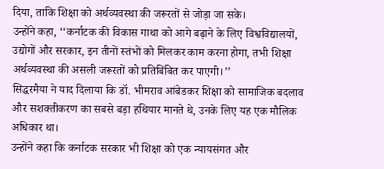दिया, ताकि शिक्षा को अर्थव्यवस्था की जरूरतों से जोड़ा जा सके।
उन्होंने कहा, ‘‘कर्नाटक की विकास गाथा को आगे बढ़ाने के लिए विश्वविद्यालयों, उद्योगों और सरकार, इन तीनों स्तंभों को मिलकर काम करना होगा, तभी शिक्षा अर्थव्यवस्था की असली जरूरतों को प्रतिबिंबित कर पाएगी।’’
सिद्धरमैया ने याद दिलाया कि डॉ. भीमराव आंबेडकर शिक्षा को सामाजिक बदलाव और सशक्तीकरण का सबसे बड़ा हथियार मानते थे, उनके लिए यह एक मौलिक अधिकार था।
उन्होंने कहा कि कर्नाटक सरकार भी शिक्षा को एक न्यायसंगत और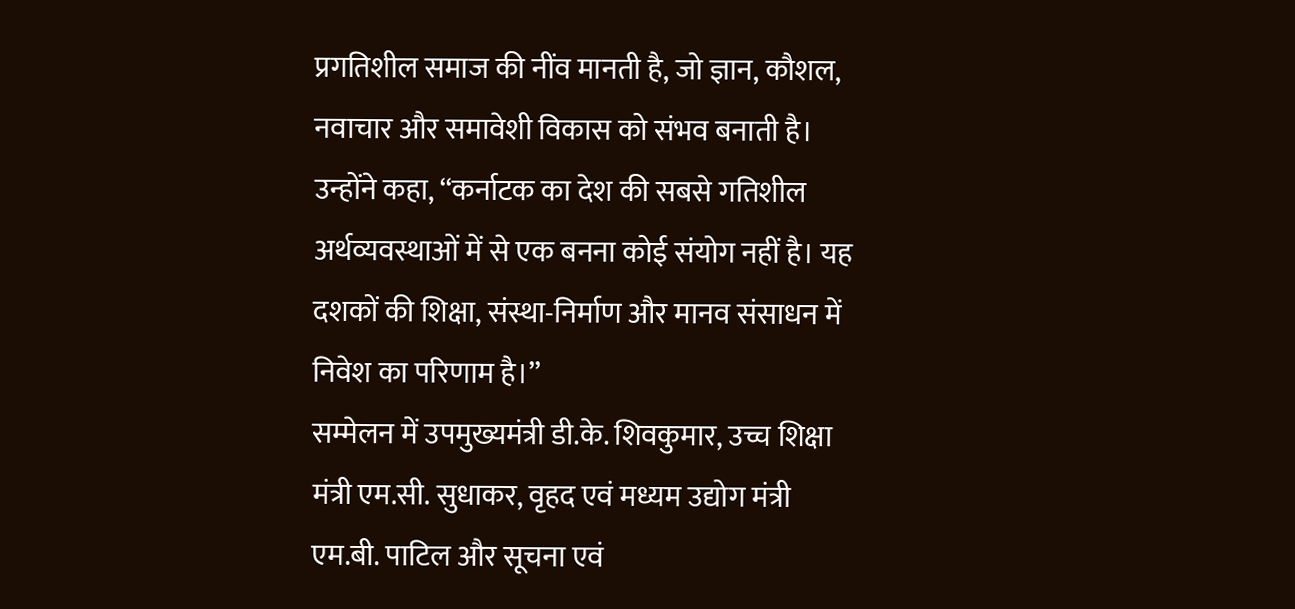प्रगतिशील समाज की नींव मानती है, जो ज्ञान, कौशल, नवाचार और समावेशी विकास को संभव बनाती है।
उन्होंने कहा, ‘‘कर्नाटक का देश की सबसे गतिशील अर्थव्यवस्थाओं में से एक बनना कोई संयोग नहीं है। यह दशकों की शिक्षा, संस्था-निर्माण और मानव संसाधन में निवेश का परिणाम है।’’
सम्मेलन में उपमुख्यमंत्री डी.के. शिवकुमार, उच्च शिक्षा मंत्री एम.सी. सुधाकर, वृहद एवं मध्यम उद्योग मंत्री एम.बी. पाटिल और सूचना एवं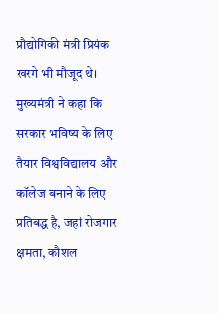प्रौद्योगिकी मंत्री प्रियंक खरगे भी मौजूद थे।
मुख्यमंत्री ने कहा कि सरकार भविष्य के लिए तैयार विश्वविद्यालय और कॉलेज बनाने के लिए प्रतिबद्ध है, जहां रोजगार क्षमता, कौशल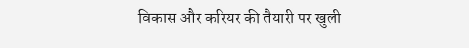विकास और करियर की तैयारी पर खुली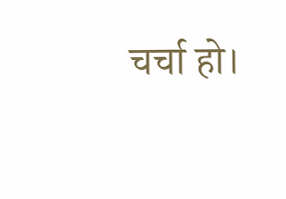चर्चा हो।